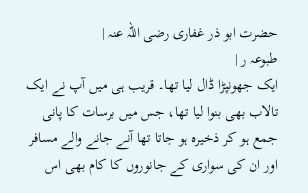حضرت ابو ذر غفاری رضی اللہ عنہ |
طبوعہ ر |
ایک جھونپڑا ڈال لیا تھا۔ قریب ہی میں آپ نے ایک تالاب بھی بنوا لیا تھا، جس میں برسات کا پانی جمع ہو کر ذخیرہ ہو جاتا تھا آنے جانے والے مسافر اور ان کی سواری کے جانوروں کا کام بھی اس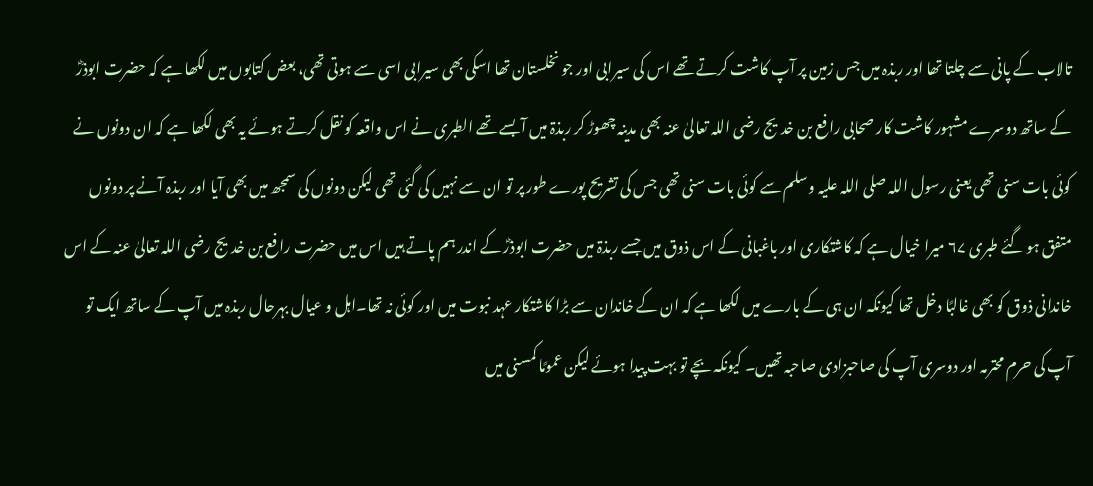تالاب کے پانی سے چلتا تھا اور ربذہ میں جس زمین پر آپ کاشت کرتے تھے اس کی سیرابی اور جو نخلستان تھا اسکی بھی سیرابی اسی سے ہوتی تھی، بعض کتابوں میں لکھا ہے کہ حضرت ابوذرؓ کے ساتھ دوسرے مشہور کاشت کار صحابی رافع بن خدیج رضی اللہ تعالیٰ عنہ بھی مدینہ چھوڑ کر ربذۃ میں آ بسے تھے الطبری نے اس واقعہ کو نقل کرتے ہوئے یہ بھی لکھا ہے کہ ان دونوں نے کوئی بات سنی تھی یعنی رسول اللہ صلی اللہ علیہ وسلم سے کوئی بات سنی تھی جس کی تشریح پورے طور پر تو ان سے نہیں کی گئی تھی لیکن دونوں کی سمجھ میں بھی آیا اور ربذہ آنے پر دونوں متفق ہو گئے طبری ۶۷ میرا خیال ہے کہ کاشتکاری اور باغبانی کے اس ذوق میں جسے ربذۃ میں حضرت ابوذرؓ کے اندر ہم پاتے ہیں اس میں حضرت رافع بن خدیج رضی اللہ تعالیٰ عنہ کے اس خاندانی ذوق کو بھی غالبًا دخل تھا کیونکہ ان ہی کے بارے میں لکھا ہے کہ ان کے خاندان سے بڑا کاشتکار عہد نبوت میں اور کوئی نہ تھا۔اہل و عیال بہرحال ربذہ میں آپ کے ساتھ ایک تو آپ کی حرم محترمہ اور دوسری آپ کی صاحبزادی صاحبہ تھیں۔ کیونکہ بچے تو بہت پیدا ہوئے لیکن عمومًا کمسنی میں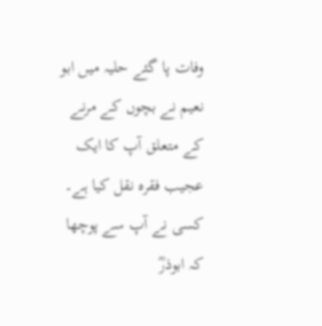وفات پا گئے حلیہ میں ابو نعیم نے بچوں کے مرنے کے متعلق آپ کا ایک عجیب فقرہ نقل کیا ہے۔ کسی نے آپ سے پوچھا کہ ابوذرؓ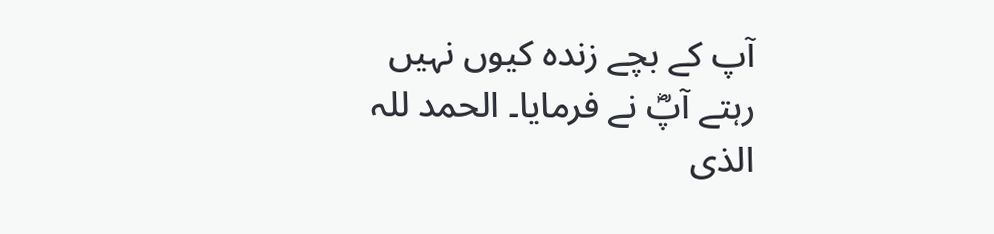آپ کے بچے زندہ کیوں نہیں رہتے آپؓ نے فرمایا۔ الحمد للہ الذی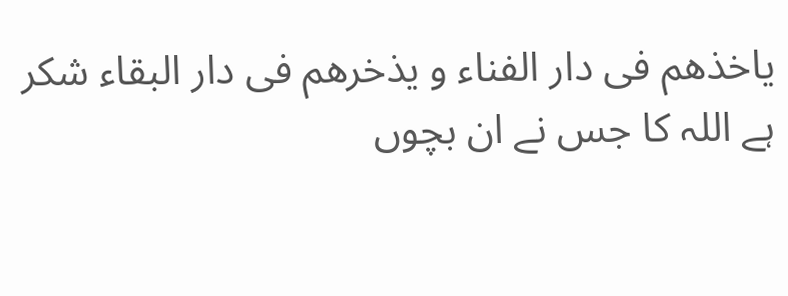یاخذھم فی دار الفناء و یذخرھم فی دار البقاء شکر ہے اللہ کا جس نے ان بچوں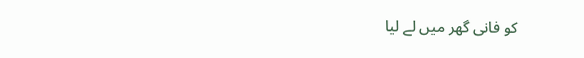کو فانی گھر میں لے لیا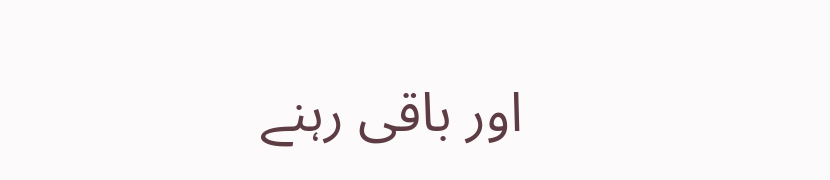اور باقی رہنے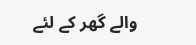والے گھر کے لئے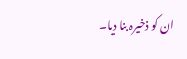ان کو ذخیرہ بنا دیا۔